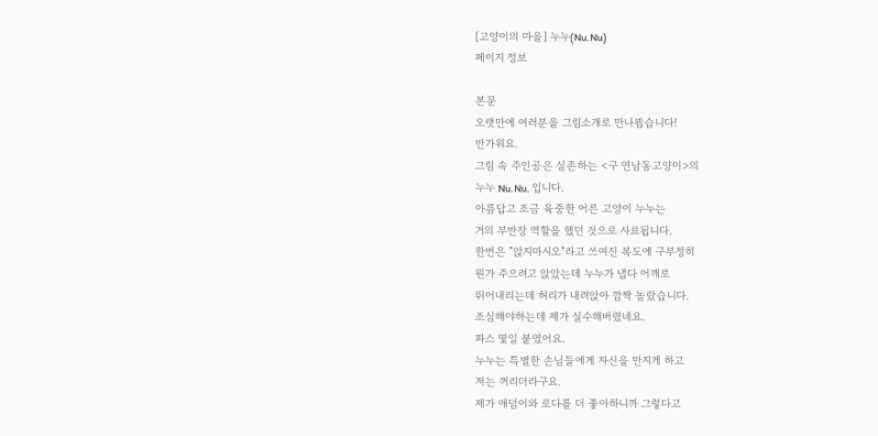[고양이의 마을] 누누(Nu.Nu)
페이지 정보

본문
오랫만에 여러분을 그림소개로 만나뵙습니다!
반가워요.
그림 속 주인공은 실존하는 <구 연남동고양이>의
누누 Nu.Nu. 입니다.
아름답고 조금 육중한 어른 고양이 누누는
거의 부반장 역할을 했던 것으로 사료됩니다.
한번은 "앉지마시오"라고 쓰여진 복도에 구부정히
뭔가 주으려고 앉았는데 누누가 냅다 어깨로
뛰어내리는데 허리가 내려앉아 깜짝 놀랐습니다.
조심해야하는데 제가 실수해버렸네요.
파스 몇일 붙였어요.
누누는 특별한 손님들에게 자신을 만지게 하고
저는 꺼리더라구요.
제가 애덤이와 로다를 더 좋아하니까 그렇다고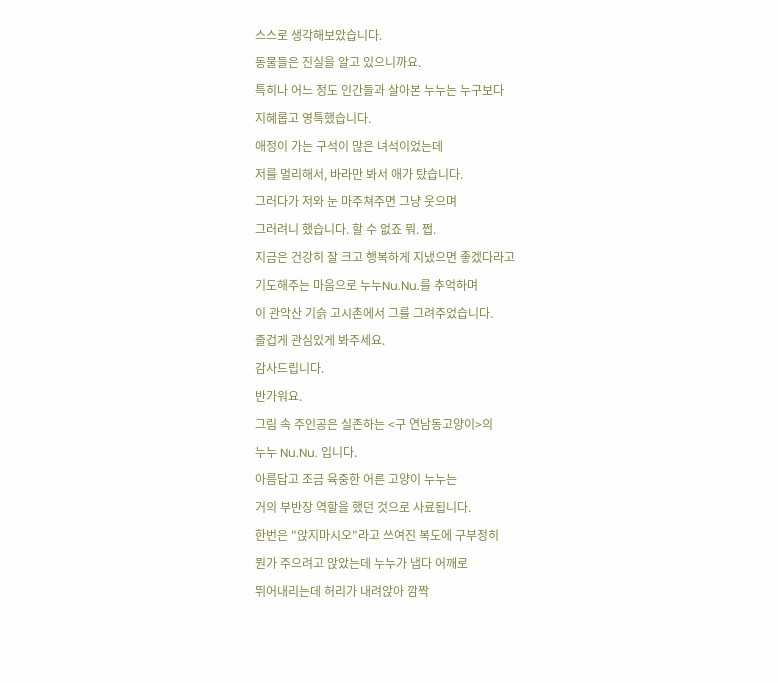스스로 생각해보았습니다.
동물들은 진실을 알고 있으니까요.
특히나 어느 정도 인간들과 살아본 누누는 누구보다
지혜롭고 영특했습니다.
애정이 가는 구석이 많은 녀석이었는데
저를 멀리해서, 바라만 봐서 애가 탔습니다.
그러다가 저와 눈 마주쳐주면 그냥 웃으며
그러려니 했습니다. 할 수 없죠 뭐. 쩝.
지금은 건강히 잘 크고 행복하게 지냈으면 좋겠다라고
기도해주는 마음으로 누누Nu.Nu.를 추억하며
이 관악산 기슭 고시촌에서 그를 그려주었습니다.
즐겁게 관심있게 봐주세요.
감사드립니다.
반가워요.
그림 속 주인공은 실존하는 <구 연남동고양이>의
누누 Nu.Nu. 입니다.
아름답고 조금 육중한 어른 고양이 누누는
거의 부반장 역할을 했던 것으로 사료됩니다.
한번은 "앉지마시오"라고 쓰여진 복도에 구부정히
뭔가 주으려고 앉았는데 누누가 냅다 어깨로
뛰어내리는데 허리가 내려앉아 깜짝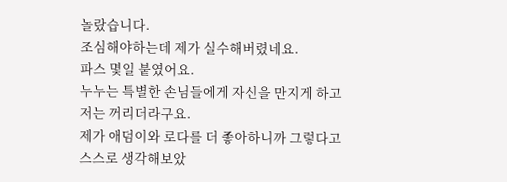놀랐습니다.
조심해야하는데 제가 실수해버렸네요.
파스 몇일 붙였어요.
누누는 특별한 손님들에게 자신을 만지게 하고
저는 꺼리더라구요.
제가 애덤이와 로다를 더 좋아하니까 그렇다고
스스로 생각해보았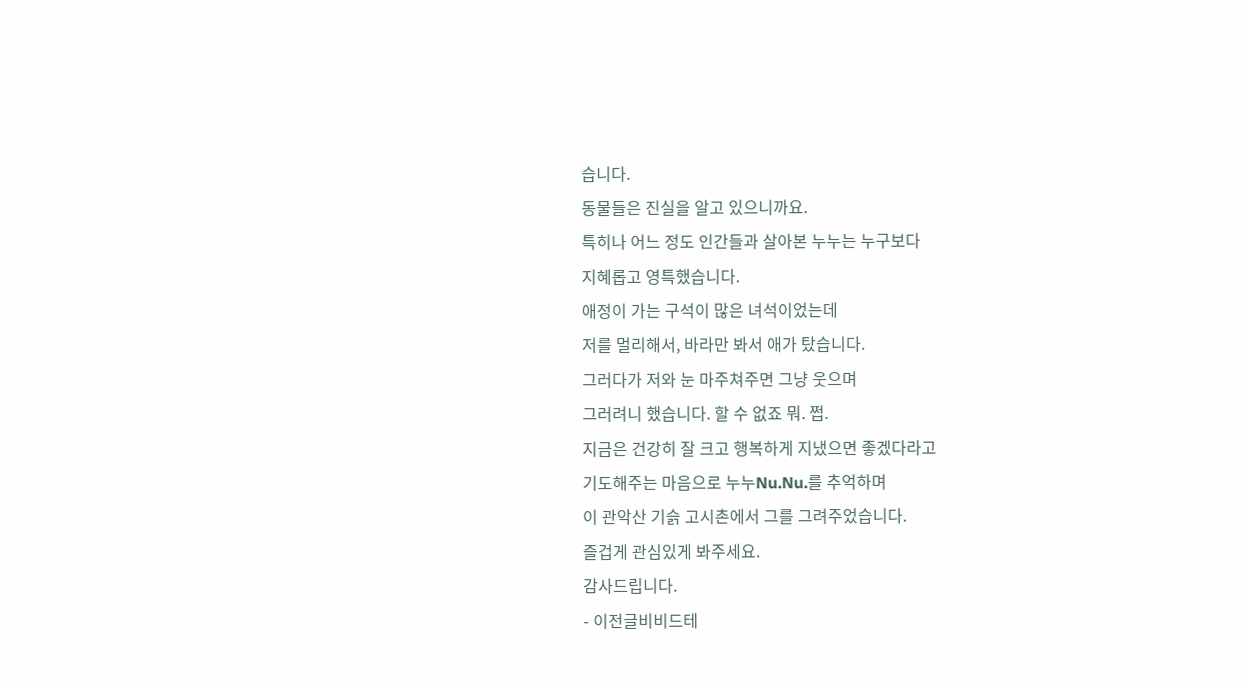습니다.
동물들은 진실을 알고 있으니까요.
특히나 어느 정도 인간들과 살아본 누누는 누구보다
지혜롭고 영특했습니다.
애정이 가는 구석이 많은 녀석이었는데
저를 멀리해서, 바라만 봐서 애가 탔습니다.
그러다가 저와 눈 마주쳐주면 그냥 웃으며
그러려니 했습니다. 할 수 없죠 뭐. 쩝.
지금은 건강히 잘 크고 행복하게 지냈으면 좋겠다라고
기도해주는 마음으로 누누Nu.Nu.를 추억하며
이 관악산 기슭 고시촌에서 그를 그려주었습니다.
즐겁게 관심있게 봐주세요.
감사드립니다.
- 이전글비비드테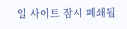일 사이트 잠시 폐쇄됩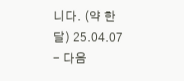니다. (약 한달) 25.04.07
- 다음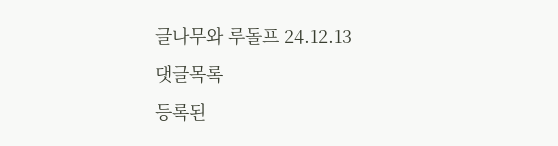글나무와 루돌프 24.12.13
댓글목록
등록된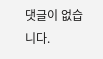댓글이 없습니다.